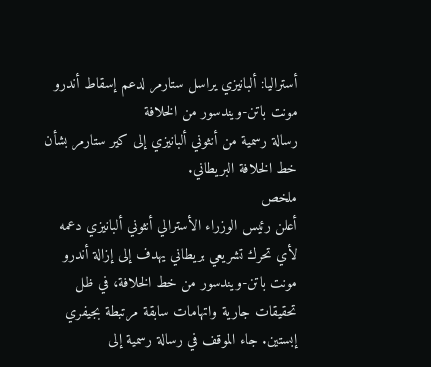أستراليا: ألبانيزي يراسل ستارمر لدعم إسقاط أندرو مونت باتن-ويندسور من الخلافة
رسالة رسمية من أنثوني ألبانيزي إلى كير ستارمر بشأن خط الخلافة البريطاني.
ملخص
أعلن رئيس الوزراء الأسترالي أنثوني ألبانيزي دعمه لأي تحرك تشريعي بريطاني يهدف إلى إزالة أندرو مونت باتن-ويندسور من خط الخلافة، في ظل تحقيقات جارية واتهامات سابقة مرتبطة بجيفري إبستين. جاء الموقف في رسالة رسمية إلى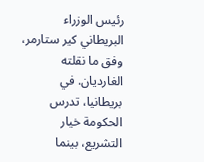رئيس الوزراء البريطاني كير ستارمر، وفق ما نقلته الغارديان. في بريطانيا، تدرس الحكومة خيار التشريع، بينما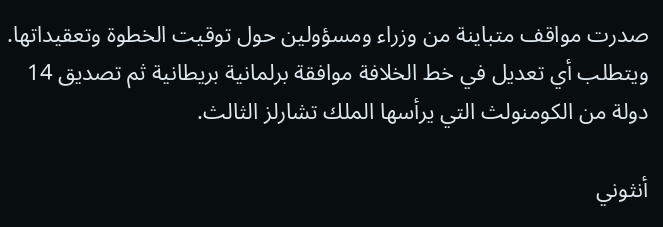صدرت مواقف متباينة من وزراء ومسؤولين حول توقيت الخطوة وتعقيداتها. ويتطلب أي تعديل في خط الخلافة موافقة برلمانية بريطانية ثم تصديق 14 دولة من الكومنولث التي يرأسها الملك تشارلز الثالث.

أنثوني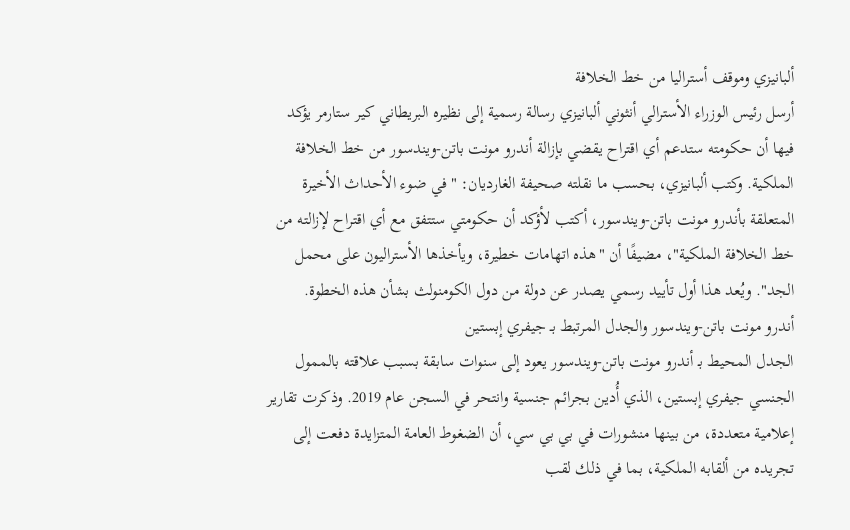ألبانيزي وموقف أستراليا من خط الخلافة
أرسل رئيس الوزراء الأسترالي أنثوني ألبانيزي رسالة رسمية إلى نظيره البريطاني كير ستارمر يؤكد فيها أن حكومته ستدعم أي اقتراح يقضي بإزالة أندرو مونت باتن-ويندسور من خط الخلافة الملكية. وكتب ألبانيزي، بحسب ما نقلته صحيفة الغارديان: "في ضوء الأحداث الأخيرة المتعلقة بأندرو مونت باتن-ويندسور، أكتب لأؤكد أن حكومتي ستتفق مع أي اقتراح لإزالته من خط الخلافة الملكية"، مضيفًا أن "هذه اتهامات خطيرة، ويأخذها الأستراليون على محمل الجد". ويُعد هذا أول تأييد رسمي يصدر عن دولة من دول الكومنولث بشأن هذه الخطوة.
أندرو مونت باتن-ويندسور والجدل المرتبط بـ جيفري إبستين
الجدل المحيط بـ أندرو مونت باتن-ويندسور يعود إلى سنوات سابقة بسبب علاقته بالممول الجنسي جيفري إبستين، الذي أُدين بجرائم جنسية وانتحر في السجن عام 2019. وذكرت تقارير إعلامية متعددة، من بينها منشورات في بي بي سي، أن الضغوط العامة المتزايدة دفعت إلى تجريده من ألقابه الملكية، بما في ذلك لقب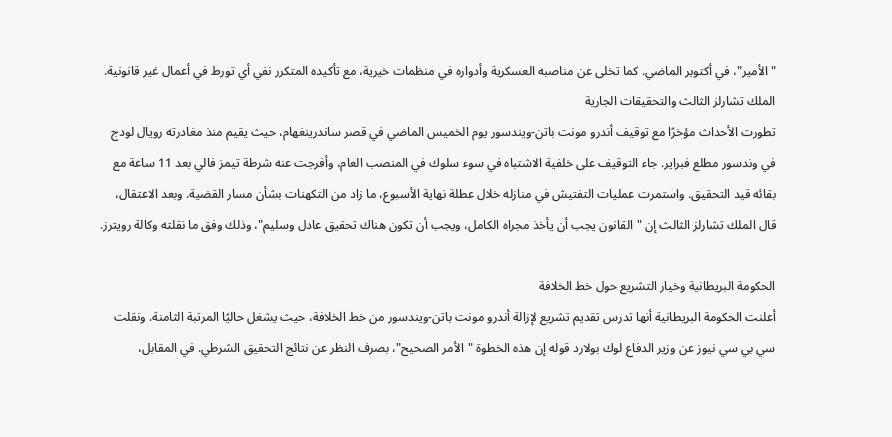"الأمير"، في أكتوبر الماضي. كما تخلى عن مناصبه العسكرية وأدواره في منظمات خيرية، مع تأكيده المتكرر نفي أي تورط في أعمال غير قانونية.
الملك تشارلز الثالث والتحقيقات الجارية
تطورت الأحداث مؤخرًا مع توقيف أندرو مونت باتن-ويندسور يوم الخميس الماضي في قصر ساندرينغهام، حيث يقيم منذ مغادرته رويال لودج في وندسور مطلع فبراير. جاء التوقيف على خلفية الاشتباه في سوء سلوك في المنصب العام، وأفرجت عنه شرطة تيمز فالي بعد 11 ساعة مع بقائه قيد التحقيق. واستمرت عمليات التفتيش في منازله خلال عطلة نهاية الأسبوع، ما زاد من التكهنات بشأن مسار القضية. وبعد الاعتقال، قال الملك تشارلز الثالث إن "القانون يجب أن يأخذ مجراه الكامل، ويجب أن تكون هناك تحقيق عادل وسليم"، وذلك وفق ما نقلته وكالة رويترز.

الحكومة البريطانية وخيار التشريع حول خط الخلافة
أعلنت الحكومة البريطانية أنها تدرس تقديم تشريع لإزالة أندرو مونت باتن-ويندسور من خط الخلافة، حيث يشغل حاليًا المرتبة الثامنة. ونقلت سي بي سي نيوز عن وزير الدفاع لوك بولارد قوله إن هذه الخطوة "الأمر الصحيح"، بصرف النظر عن نتائج التحقيق الشرطي. في المقابل،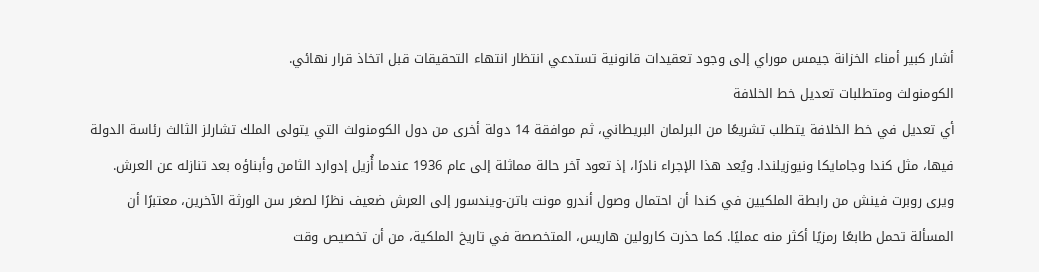أشار كبير أمناء الخزانة جيمس موراي إلى وجود تعقيدات قانونية تستدعي انتظار انتهاء التحقيقات قبل اتخاذ قرار نهائي.
الكومنولث ومتطلبات تعديل خط الخلافة
أي تعديل في خط الخلافة يتطلب تشريعًا من البرلمان البريطاني، ثم موافقة 14 دولة أخرى من دول الكومنولث التي يتولى الملك تشارلز الثالث رئاسة الدولة فيها، مثل كندا وجامايكا ونيوزيلندا. ويُعد هذا الإجراء نادرًا، إذ تعود آخر حالة مماثلة إلى عام 1936 عندما أُزيل إدوارد الثامن وأبناؤه بعد تنازله عن العرش. ويرى روبرت فينش من رابطة الملكيين في كندا أن احتمال وصول أندرو مونت باتن-ويندسور إلى العرش ضعيف نظرًا لصغر سن الورثة الآخرين، معتبرًا أن المسألة تحمل طابعًا رمزيًا أكثر منه عمليًا. كما حذرت كارولين هاريس، المتخصصة في تاريخ الملكية، من أن تخصيص وقت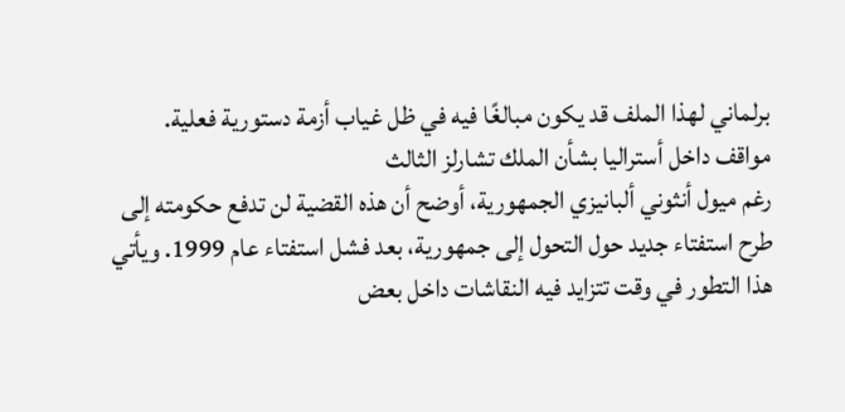برلماني لهذا الملف قد يكون مبالغًا فيه في ظل غياب أزمة دستورية فعلية.
مواقف داخل أستراليا بشأن الملك تشارلز الثالث
رغم ميول أنثوني ألبانيزي الجمهورية، أوضح أن هذه القضية لن تدفع حكومته إلى طرح استفتاء جديد حول التحول إلى جمهورية، بعد فشل استفتاء عام 1999. ويأتي هذا التطور في وقت تتزايد فيه النقاشات داخل بعض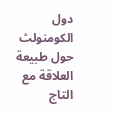دول الكومنولث حول طبيعة العلاقة مع التاج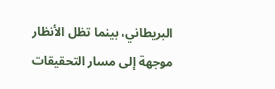البريطاني، بينما تظل الأنظار موجهة إلى مسار التحقيقات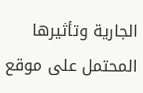الجارية وتأثيرها المحتمل على موقع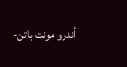أندرو مونت باتن-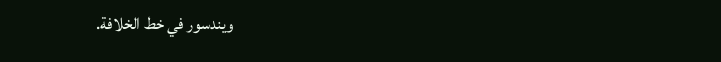ويندسور في خط الخلافة.